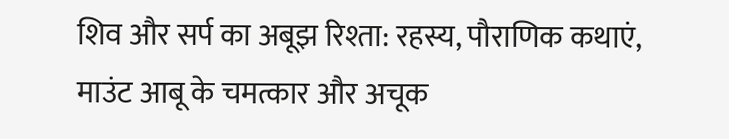शिव और सर्प का अबूझ रिश्ता: रहस्य, पौराणिक कथाएं, माउंट आबू के चमत्कार और अचूक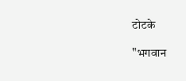टोटके

"भगवान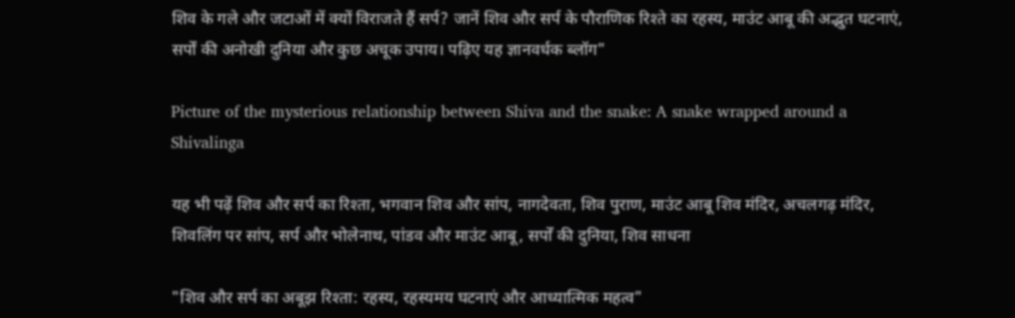शिव के गले और जटाओं में क्यों विराजते हैं सर्प? जानें शिव और सर्प के पौराणिक रिश्ते का रहस्य, माउंट आबू की अद्भुत घटनाएं, सर्पों की अनोखी दुनिया और कुछ अचूक उपाय। पढ़िए यह ज्ञानवर्धक ब्लॉग"

Picture of the mysterious relationship between Shiva and the snake: A snake wrapped around a Shivalinga

यह भी पढ़ें शिव और सर्प का रिश्ता, भगवान शिव और सांप, नागदेवता, शिव पुराण, माउंट आबू शिव मंदिर, अचलगढ़ मंदिर, शिवलिंग पर सांप, सर्प और भोलेनाथ, पांडव और माउंट आबू, सर्पों की दुनिया, शिव साधना

"शिव और सर्प का अबूझ रिश्ता: रहस्य, रहस्यमय घटनाएं और आध्यात्मिक महत्व"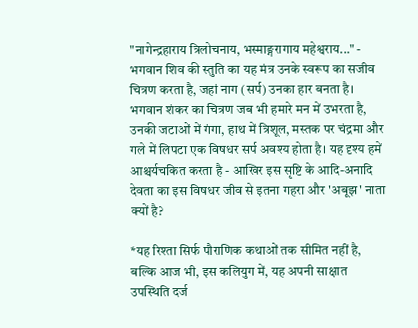"नागेन्द्रहाराय त्रिलोचनाय, भस्माङ्गरागाय महेश्वराय..." - भगवान शिव की स्तुति का यह मंत्र उनके स्वरूप का सजीव चित्रण करता है, जहां नाग (सर्प) उनका हार बनता है। भगवान शंकर का चित्रण जब भी हमारे मन में उभरता है, उनकी जटाओं में गंगा, हाथ में त्रिशूल, मस्तक पर चंद्रमा और गले में लिपटा एक विषधर सर्प अवश्य होता है। यह दृश्य हमें आश्चर्यचकित करता है - आखिर इस सृष्टि के आदि-अनादि देवता का इस विषधर जीव से इतना गहरा और 'अबूझ' नाता क्यों है?

*यह रिश्ता सिर्फ पौराणिक कथाओं तक सीमित नहीं है, बल्कि आज भी, इस कलियुग में, यह अपनी साक्षात उपस्थिति दर्ज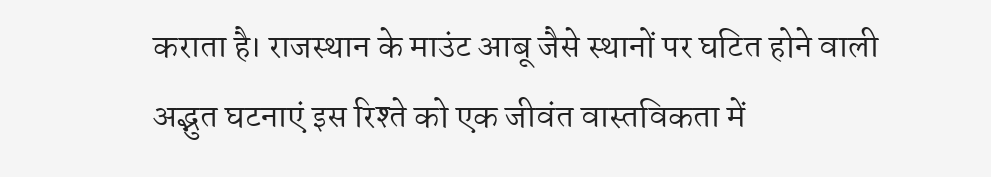कराता है। राजस्थान के माउंट आबू जैसे स्थानों पर घटित होने वाली अद्भुत घटनाएं इस रिश्ते को एक जीवंत वास्तविकता में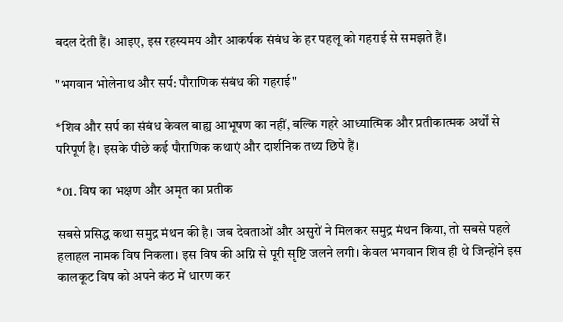बदल देती हैं। आइए, इस रहस्यमय और आकर्षक संबंध के हर पहलू को गहराई से समझते हैं।

"भगवान भोलेनाथ और सर्प: पौराणिक संबंध की गहराई"

*शिव और सर्प का संबंध केवल बाह्य आभूषण का नहीं, बल्कि गहरे आध्यात्मिक और प्रतीकात्मक अर्थों से परिपूर्ण है। इसके पीछे कई पौराणिक कथाएं और दार्शनिक तथ्य छिपे हैं।

*01. विष का भक्षण और अमृत का प्रतीक

सबसे प्रसिद्ध कथा समुद्र मंथन की है। जब देवताओं और असुरों ने मिलकर समुद्र मंथन किया, तो सबसे पहले हलाहल नामक विष निकला। इस विष की अग्नि से पूरी सृष्टि जलने लगी। केवल भगवान शिव ही थे जिन्होंने इस कालकूट विष को अपने कंठ में धारण कर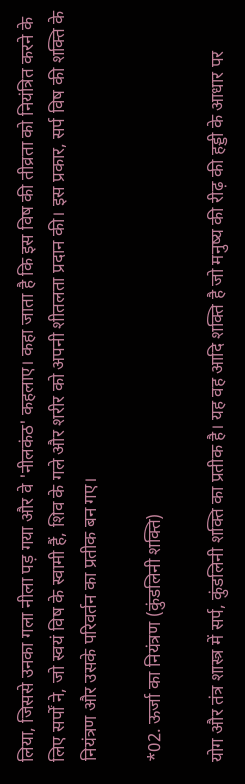लिया, जिससे उनका गला नीला पड़ गया और वे 'नीलकंठ' कहलाए। कहा जाता है कि इस विष की तीव्रता को नियंत्रित करने के लिए सर्पों ने, जो स्वयं विष के स्वामी हैं, शिव के गले और शरीर को अपनी शीतलता प्रदान की। इस प्रकार, सर्प विष की शक्ति के नियंत्रण और उसके परिवर्तन का प्रतीक बन गए।

*02. ऊर्जा का नियंत्रण (कुंडलिनी शक्ति)

योग और तंत्र शास्त्र में सर्प, कुंडलिनी शक्ति का प्रतीक है। यह वह आदि शक्ति है जो मनुष्य की रीढ़ की हड्डी के आधार पर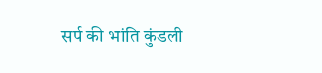सर्प की भांति कुंडली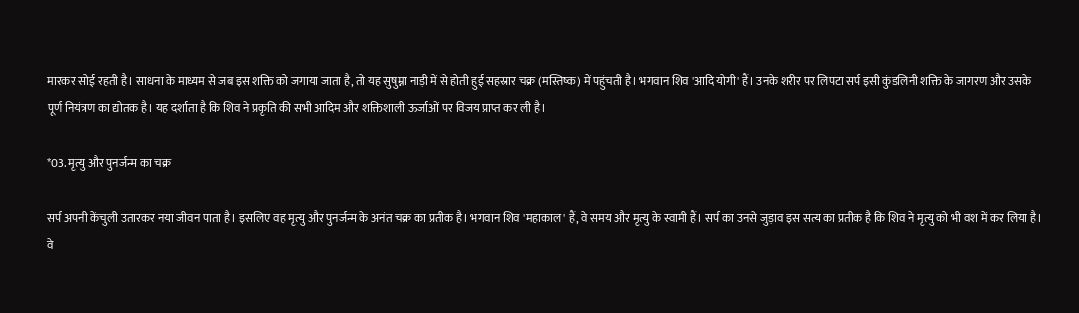मारकर सोई रहती है। साधना के माध्यम से जब इस शक्ति को जगाया जाता है, तो यह सुषुम्ना नाड़ी में से होती हुई सहस्रार चक्र (मस्तिष्क) में पहुंचती है। भगवान शिव 'आदि योगी' हैं। उनके शरीर पर लिपटा सर्प इसी कुंडलिनी शक्ति के जागरण और उसके पूर्ण नियंत्रण का द्योतक है। यह दर्शाता है कि शिव ने प्रकृति की सभी आदिम और शक्तिशाली ऊर्जाओं पर विजय प्राप्त कर ली है।

*03. मृत्यु और पुनर्जन्म का चक्र

सर्प अपनी केंचुली उतारकर नया जीवन पाता है। इसलिए वह मृत्यु और पुनर्जन्म के अनंत चक्र का प्रतीक है। भगवान शिव 'महाकाल' हैं, वे समय और मृत्यु के स्वामी हैं। सर्प का उनसे जुड़ाव इस सत्य का प्रतीक है कि शिव ने मृत्यु को भी वश में कर लिया है। वे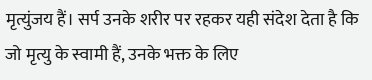मृत्युंजय हैं। सर्प उनके शरीर पर रहकर यही संदेश देता है कि जो मृत्यु के स्वामी हैं, उनके भक्त के लिए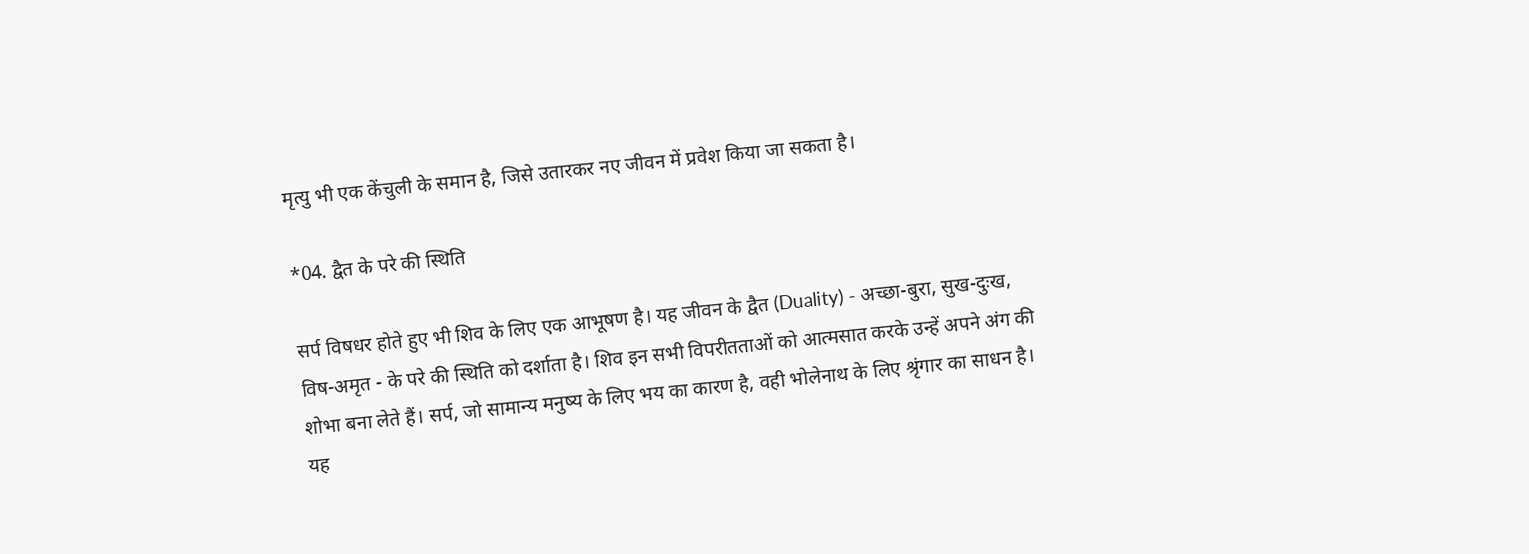मृत्यु भी एक केंचुली के समान है, जिसे उतारकर नए जीवन में प्रवेश किया जा सकता है।

*04. द्वैत के परे की स्थिति

सर्प विषधर होते हुए भी शिव के लिए एक आभूषण है। यह जीवन के द्वैत (Duality) - अच्छा-बुरा, सुख-दुःख, विष-अमृत - के परे की स्थिति को दर्शाता है। शिव इन सभी विपरीतताओं को आत्मसात करके उन्हें अपने अंग की शोभा बना लेते हैं। सर्प, जो सामान्य मनुष्य के लिए भय का कारण है, वही भोलेनाथ के लिए श्रृंगार का साधन है। यह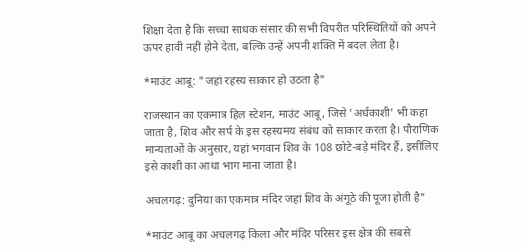शिक्षा देता है कि सच्चा साधक संसार की सभी विपरीत परिस्थितियों को अपने ऊपर हावी नहीं होने देता, बल्कि उन्हें अपनी शक्ति में बदल लेता है।

*माउंट आबू: "जहां रहस्य साकार हो उठता है"

राजस्थान का एकमात्र हिल स्टेशन, माउंट आबू, जिसे 'अर्धकाशी' भी कहा जाता है, शिव और सर्प के इस रहस्यमय संबंध को साकार करता है। पौराणिक मान्यताओं के अनुसार, यहां भगवान शिव के 108 छोटे-बड़े मंदिर हैं, इसीलिए इसे काशी का आधा भाग माना जाता है।

अचलगढ़: दुनिया का एकमात्र मंदिर जहां शिव के अंगूठे की पूजा होती है"

*माउंट आबू का अचलगढ़ किला और मंदिर परिसर इस क्षेत्र की सबसे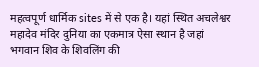महत्वपूर्ण धार्मिक sites में से एक है। यहां स्थित अचलेश्वर महादेव मंदिर दुनिया का एकमात्र ऐसा स्थान है जहां भगवान शिव के शिवलिंग की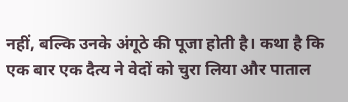नहीं, बल्कि उनके अंगूठे की पूजा होती है। कथा है कि एक बार एक दैत्य ने वेदों को चुरा लिया और पाताल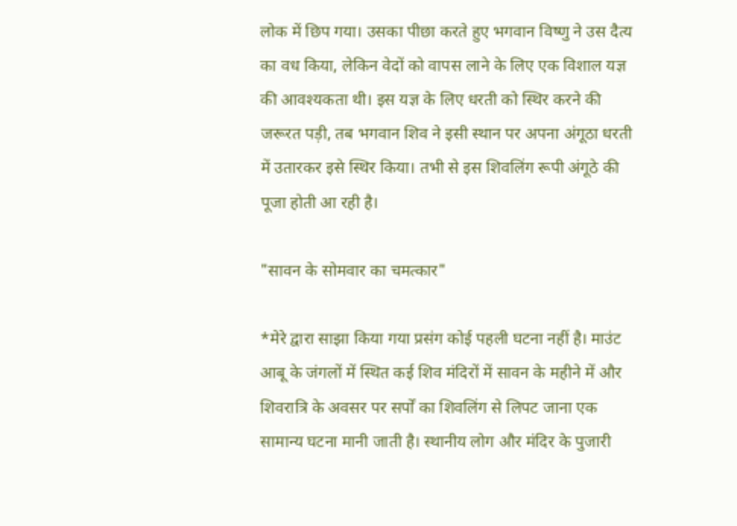लोक में छिप गया। उसका पीछा करते हुए भगवान विष्णु ने उस दैत्य का वध किया, लेकिन वेदों को वापस लाने के लिए एक विशाल यज्ञ की आवश्यकता थी। इस यज्ञ के लिए धरती को स्थिर करने की जरूरत पड़ी, तब भगवान शिव ने इसी स्थान पर अपना अंगूठा धरती में उतारकर इसे स्थिर किया। तभी से इस शिवलिंग रूपी अंगूठे की पूजा होती आ रही है।

"सावन के सोमवार का चमत्कार"

*मेरे द्वारा साझा किया गया प्रसंग कोई पहली घटना नहीं है। माउंट आबू के जंगलों में स्थित कई शिव मंदिरों में सावन के महीने में और शिवरात्रि के अवसर पर सर्पों का शिवलिंग से लिपट जाना एक सामान्य घटना मानी जाती है। स्थानीय लोग और मंदिर के पुजारी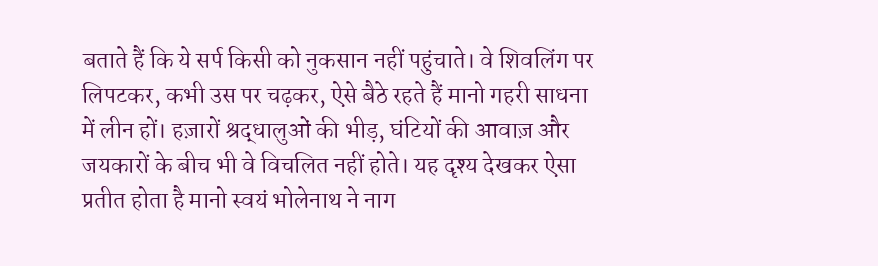बताते हैं कि ये सर्प किसी को नुकसान नहीं पहुंचाते। वे शिवलिंग पर लिपटकर, कभी उस पर चढ़कर, ऐसे बैठे रहते हैं मानो गहरी साधना में लीन हों। हज़ारों श्रद्धालुओं की भीड़, घंटियों की आवाज़ और जयकारों के बीच भी वे विचलित नहीं होते। यह दृश्य देखकर ऐसा प्रतीत होता है मानो स्वयं भोलेनाथ ने नाग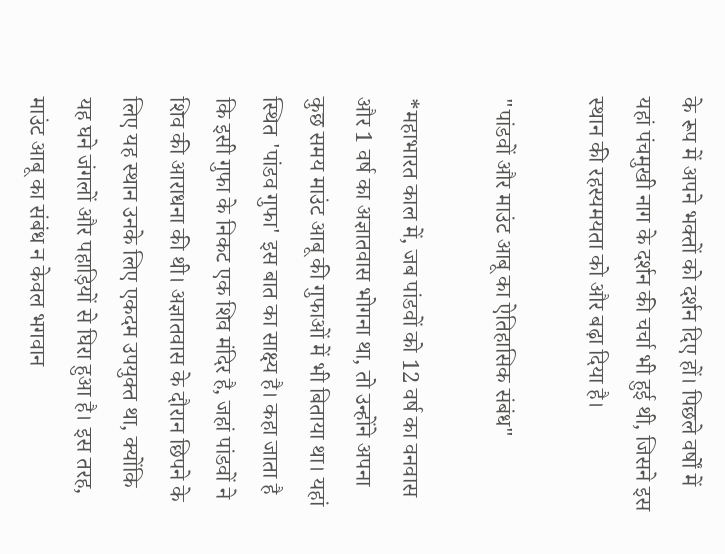के रूप में अपने भक्तों को दर्शन दिए हों। पिछले वर्षों में यहां पंचमुखी नाग के दर्शन की चर्चा भी हुई थी, जिसने इस स्थान की रहस्यमयता को और बढ़ा दिया है।

"पांडवों और माउंट आबू का ऐतिहासिक संबंध"

*महाभारत काल में, जब पांडवों को 12 वर्ष का वनवास और 1 वर्ष का अज्ञातवास भोगना था, तो उन्होंने अपना कुछ समय माउंट आबू की गुफाओं में भी बिताया था। यहां स्थित 'पांडव गुफा' इस बात का साक्ष्य है। कहा जाता है कि इसी गुफा के निकट एक शिव मंदिर है, जहां पांडवों ने शिव की आराधना की थी। अज्ञातवास के दौरान छिपने के लिए यह स्थान उनके लिए एकदम उपयुक्त था, क्योंकि यह घने जंगलों और पहाड़ियों से घिरा हुआ है। इस तरह, माउंट आबू का संबंध न केवल भगवान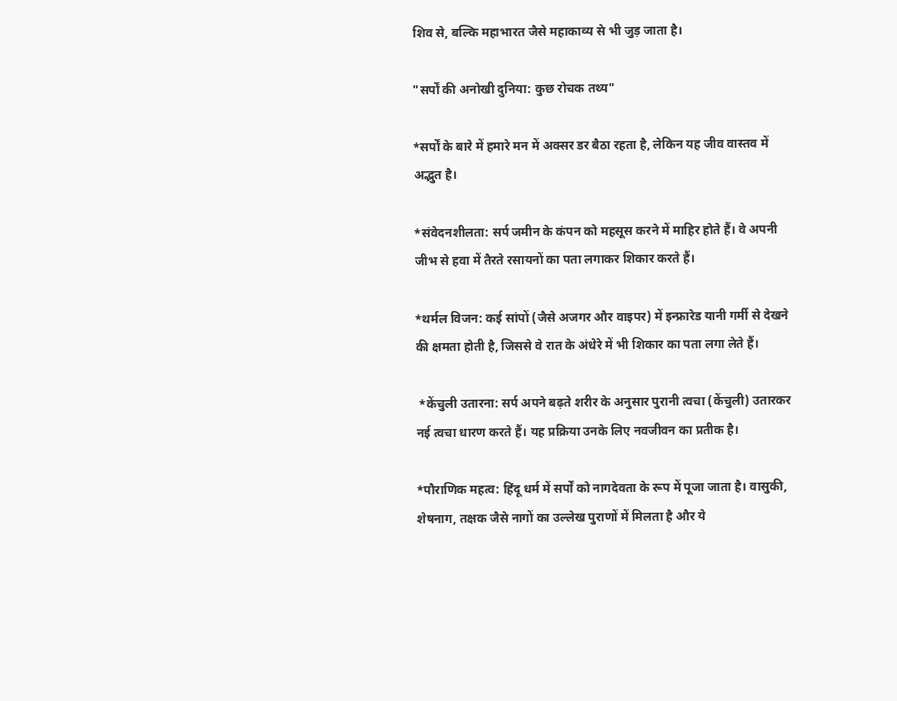शिव से, बल्कि महाभारत जैसे महाकाव्य से भी जुड़ जाता है।

"सर्पों की अनोखी दुनिया: कुछ रोचक तथ्य"

*सर्पों के बारे में हमारे मन में अक्सर डर बैठा रहता है, लेकिन यह जीव वास्तव में अद्भुत है।

*संवेदनशीलता: सर्प जमीन के कंपन को महसूस करने में माहिर होते हैं। वे अपनी जीभ से हवा में तैरते रसायनों का पता लगाकर शिकार करते हैं।

*थर्मल विजन: कई सांपों (जैसे अजगर और वाइपर) में इन्फ्रारेड यानी गर्मी से देखने की क्षमता होती है, जिससे वे रात के अंधेरे में भी शिकार का पता लगा लेते हैं।

 *केंचुली उतारना: सर्प अपने बढ़ते शरीर के अनुसार पुरानी त्वचा (केंचुली) उतारकर नई त्वचा धारण करते हैं। यह प्रक्रिया उनके लिए नवजीवन का प्रतीक है।

*पौराणिक महत्व: हिंदू धर्म में सर्पों को नागदेवता के रूप में पूजा जाता है। वासुकी, शेषनाग, तक्षक जैसे नागों का उल्लेख पुराणों में मिलता है और ये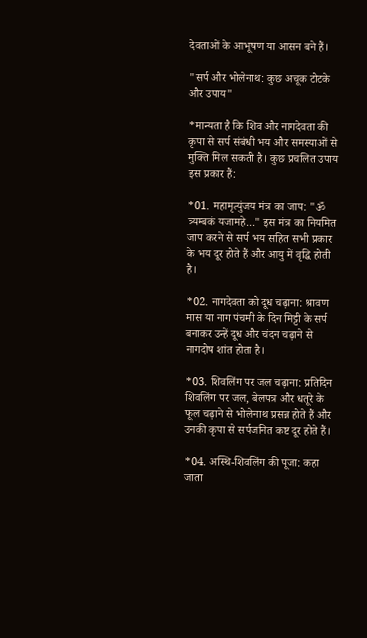देवताओं के आभूषण या आसन बने हैं।

"सर्प और भोलेनाथ: कुछ अचूक टोटके और उपाय"

*मान्यता है कि शिव और नागदेवता की कृपा से सर्प संबंधी भय और समस्याओं से मुक्ति मिल सकती है। कुछ प्रचलित उपाय इस प्रकार हैं:

*01. महामृत्युंजय मंत्र का जाप: "ॐ त्र्यम्बकं यजामहे..." इस मंत्र का नियमित जाप करने से सर्प भय सहित सभी प्रकार के भय दूर होते हैं और आयु में वृद्धि होती है।

*02. नागदेवता को दूध चढ़ाना: श्रावण मास या नाग पंचमी के दिन मिट्टी के सर्प बनाकर उन्हें दूध और चंदन चढ़ाने से नागदोष शांत होता है।

*03. शिवलिंग पर जल चढ़ाना: प्रतिदिन शिवलिंग पर जल, बेलपत्र और धतूरे के फूल चढ़ाने से भोलेनाथ प्रसन्न होते हैं और उनकी कृपा से सर्पजनित कष्ट दूर होते हैं।

*04. अस्थि-शिवलिंग की पूजा: कहा जाता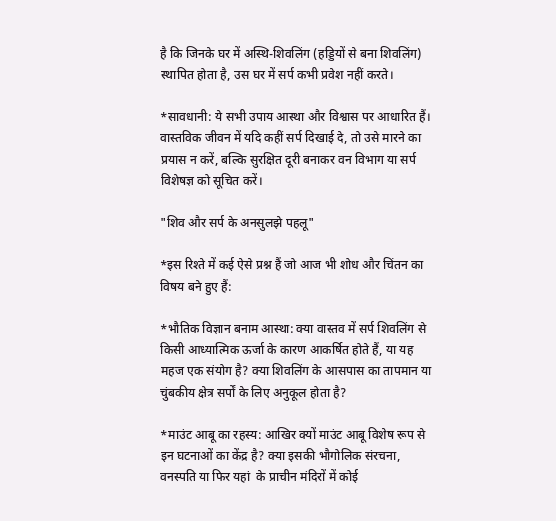है कि जिनके घर में अस्थि-शिवलिंग (हड्डियों से बना शिवलिंग) स्थापित होता है, उस घर में सर्प कभी प्रवेश नहीं करते।

*सावधानी: ये सभी उपाय आस्था और विश्वास पर आधारित हैं। वास्तविक जीवन में यदि कहीं सर्प दिखाई दे, तो उसे मारने का प्रयास न करें, बल्कि सुरक्षित दूरी बनाकर वन विभाग या सर्प विशेषज्ञ को सूचित करें।

"शिव और सर्प के अनसुलझे पहलू"

*इस रिश्ते में कई ऐसे प्रश्न हैं जो आज भी शोध और चिंतन का विषय बने हुए हैं:

*भौतिक विज्ञान बनाम आस्था: क्या वास्तव में सर्प शिवलिंग से किसी आध्यात्मिक ऊर्जा के कारण आकर्षित होते हैं, या यह महज एक संयोग है? क्या शिवलिंग के आसपास का तापमान या चुंबकीय क्षेत्र सर्पों के लिए अनुकूल होता है?

*माउंट आबू का रहस्य: आखिर क्यों माउंट आबू विशेष रूप से इन घटनाओं का केंद्र है? क्या इसकी भौगोलिक संरचना, वनस्पति या फिर यहां  के प्राचीन मंदिरों में कोई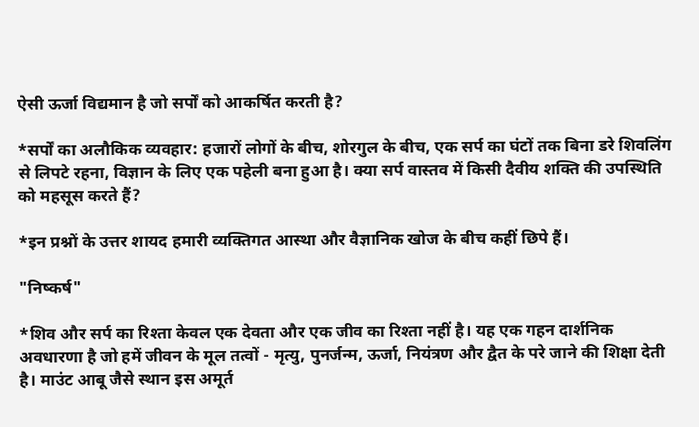ऐसी ऊर्जा विद्यमान है जो सर्पों को आकर्षित करती है?

*सर्पों का अलौकिक व्यवहार: हजारों लोगों के बीच, शोरगुल के बीच, एक सर्प का घंटों तक बिना डरे शिवलिंग से लिपटे रहना, विज्ञान के लिए एक पहेली बना हुआ है। क्या सर्प वास्तव में किसी दैवीय शक्ति की उपस्थिति को महसूस करते हैं?

*इन प्रश्नों के उत्तर शायद हमारी व्यक्तिगत आस्था और वैज्ञानिक खोज के बीच कहीं छिपे हैं।

"निष्कर्ष"

*शिव और सर्प का रिश्ता केवल एक देवता और एक जीव का रिश्ता नहीं है। यह एक गहन दार्शनिक अवधारणा है जो हमें जीवन के मूल तत्वों - मृत्यु, पुनर्जन्म, ऊर्जा, नियंत्रण और द्वैत के परे जाने की शिक्षा देती है। माउंट आबू जैसे स्थान इस अमूर्त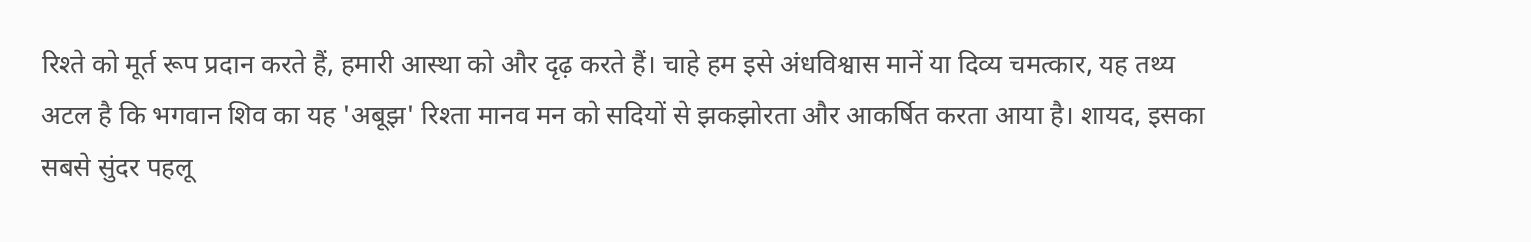रिश्ते को मूर्त रूप प्रदान करते हैं, हमारी आस्था को और दृढ़ करते हैं। चाहे हम इसे अंधविश्वास मानें या दिव्य चमत्कार, यह तथ्य अटल है कि भगवान शिव का यह 'अबूझ' रिश्ता मानव मन को सदियों से झकझोरता और आकर्षित करता आया है। शायद, इसका सबसे सुंदर पहलू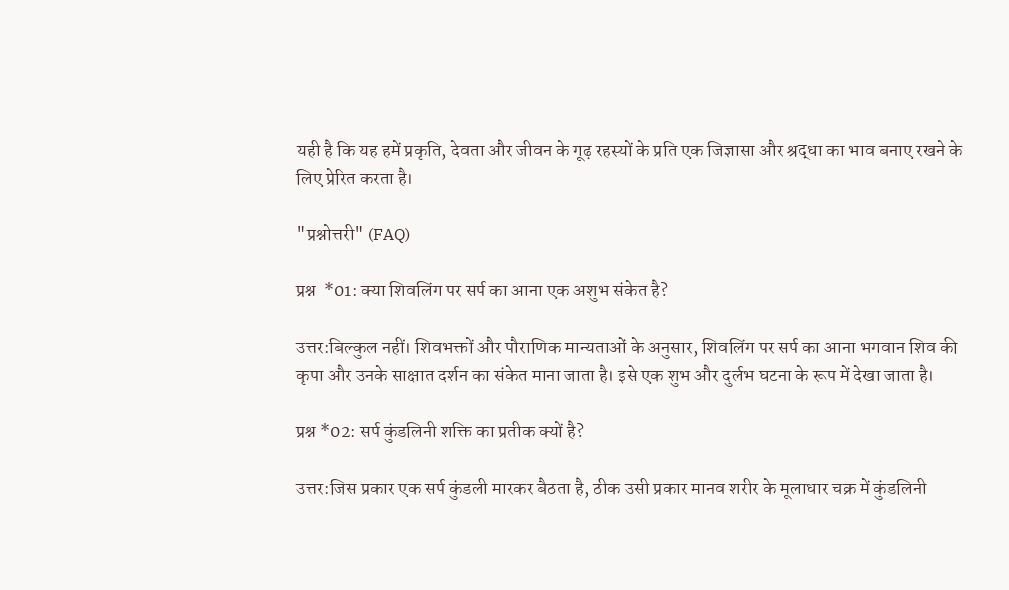यही है कि यह हमें प्रकृति, देवता और जीवन के गूढ़ रहस्यों के प्रति एक जिज्ञासा और श्रद्धा का भाव बनाए रखने के लिए प्रेरित करता है।

"प्रश्नोत्तरी" (FAQ)

प्रश्न  *01: क्या शिवलिंग पर सर्प का आना एक अशुभ संकेत है?

उत्तर:बिल्कुल नहीं। शिवभक्तों और पौराणिक मान्यताओं के अनुसार, शिवलिंग पर सर्प का आना भगवान शिव की कृपा और उनके साक्षात दर्शन का संकेत माना जाता है। इसे एक शुभ और दुर्लभ घटना के रूप में देखा जाता है।

प्रश्न *02: सर्प कुंडलिनी शक्ति का प्रतीक क्यों है?

उत्तर:जिस प्रकार एक सर्प कुंडली मारकर बैठता है, ठीक उसी प्रकार मानव शरीर के मूलाधार चक्र में कुंडलिनी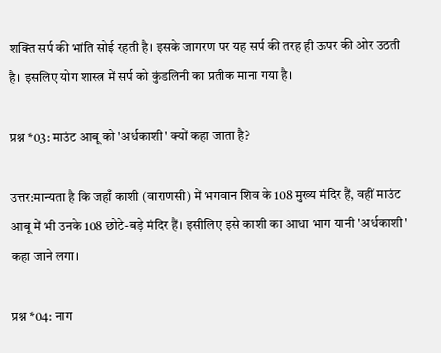शक्ति सर्प की भांति सोई रहती है। इसके जागरण पर यह सर्प की तरह ही ऊपर की ओर उठती है। इसलिए योग शास्त्र में सर्प को कुंडलिनी का प्रतीक माना गया है।

प्रश्न *03: माउंट आबू को 'अर्धकाशी' क्यों कहा जाता है?

उत्तर:मान्यता है कि जहाँ काशी (वाराणसी) में भगवान शिव के 108 मुख्य मंदिर हैं, वहीं माउंट आबू में भी उनके 108 छोटे-बड़े मंदिर हैं। इसीलिए इसे काशी का आधा भाग यानी 'अर्धकाशी' कहा जाने लगा।

प्रश्न *04: नाग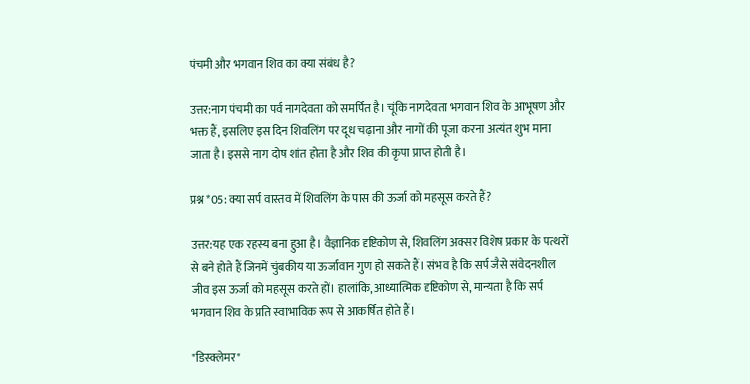पंचमी और भगवान शिव का क्या संबंध है?

उत्तर:नाग पंचमी का पर्व नागदेवता को समर्पित है। चूंकि नागदेवता भगवान शिव के आभूषण और भक्त हैं, इसलिए इस दिन शिवलिंग पर दूध चढ़ाना और नागों की पूजा करना अत्यंत शुभ माना जाता है। इससे नाग दोष शांत होता है और शिव की कृपा प्राप्त होती है।

प्रश्न *05: क्या सर्प वास्तव में शिवलिंग के पास की ऊर्जा को महसूस करते हैं?

उत्तर:यह एक रहस्य बना हुआ है। वैज्ञानिक दृष्टिकोण से, शिवलिंग अक्सर विशेष प्रकार के पत्थरों से बने होते हैं जिनमें चुंबकीय या ऊर्जावान गुण हो सकते हैं। संभव है कि सर्प जैसे संवेदनशील जीव इस ऊर्जा को महसूस करते हों। हालांकि, आध्यात्मिक दृष्टिकोण से, मान्यता है कि सर्प भगवान शिव के प्रति स्वाभाविक रूप से आकर्षित होते हैं।

"डिस्क्लेमर"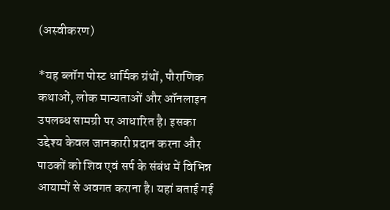(अस्वीकरण)

*यह ब्लॉग पोस्ट धार्मिक ग्रंथों, पौराणिक कथाओं, लोक मान्यताओं और ऑनलाइन उपलब्ध सामग्री पर आधारित है। इसका उद्देश्य केवल जानकारी प्रदान करना और पाठकों को शिव एवं सर्प के संबंध में विभिन्न आयामों से अवगत कराना है। यहां बताई गई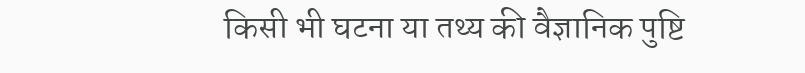किसी भी घटना या तथ्य की वैज्ञानिक पुष्टि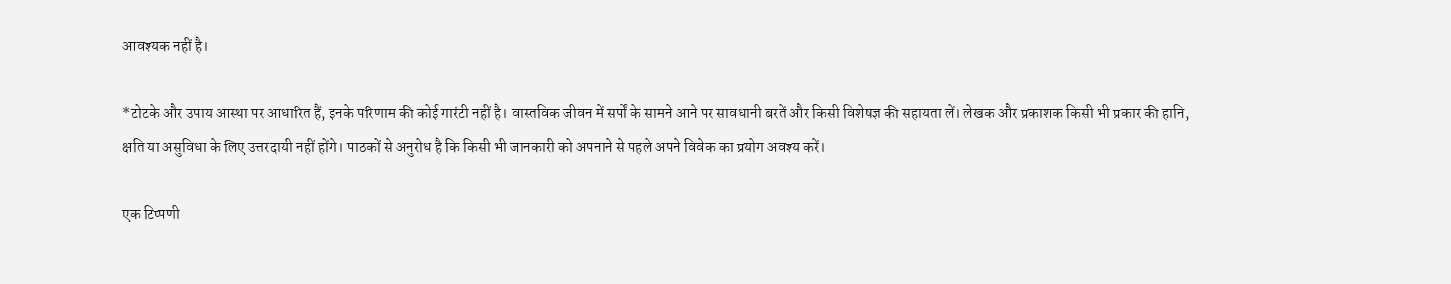आवश्यक नहीं है।

*टोटके और उपाय आस्था पर आधारित हैं, इनके परिणाम की कोई गारंटी नहीं है। वास्तविक जीवन में सर्पों के सामने आने पर सावधानी बरतें और किसी विशेषज्ञ की सहायता लें। लेखक और प्रकाशक किसी भी प्रकार की हानि, क्षति या असुविधा के लिए उत्तरदायी नहीं होंगे। पाठकों से अनुरोध है कि किसी भी जानकारी को अपनाने से पहले अपने विवेक का प्रयोग अवश्य करें।

एक टिप्पणी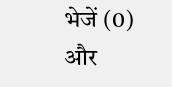भेजें (0)
और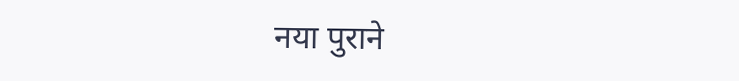नया पुराने